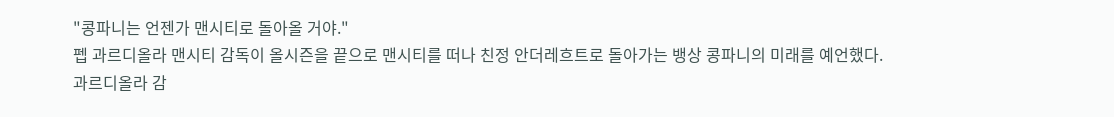"콩파니는 언젠가 맨시티로 돌아올 거야."
펩 과르디올라 맨시티 감독이 올시즌을 끝으로 맨시티를 떠나 친정 안더레흐트로 돌아가는 뱅상 콩파니의 미래를 예언했다.
과르디올라 감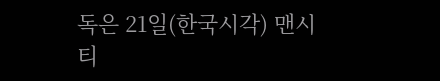독은 21일(한국시각) 맨시티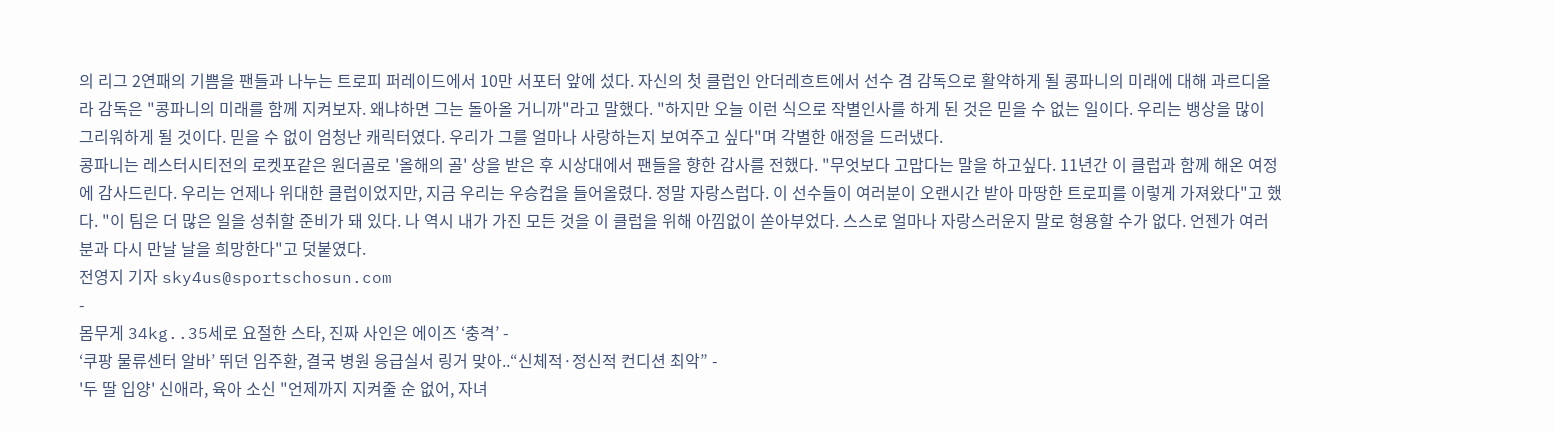의 리그 2연패의 기쁨을 팬들과 나누는 트로피 퍼레이드에서 10만 서포터 앞에 섰다. 자신의 첫 클럽인 안더레흐트에서 선수 겸 감독으로 활약하게 될 콩파니의 미래에 대해 과르디올라 감독은 "콩파니의 미래를 함께 지켜보자. 왜냐하면 그는 돌아올 거니까"라고 말했다. "하지만 오늘 이런 식으로 작별인사를 하게 된 것은 믿을 수 없는 일이다. 우리는 뱅상을 많이 그리워하게 될 것이다. 믿을 수 없이 엄청난 캐릭터였다. 우리가 그를 얼마나 사랑하는지 보여주고 싶다"며 각별한 애정을 드러냈다.
콩파니는 레스터시티전의 로켓포같은 원더골로 '올해의 골' 상을 받은 후 시상대에서 팬들을 향한 감사를 전했다. "무엇보다 고맙다는 말을 하고싶다. 11년간 이 클럽과 함께 해온 여정에 감사드린다. 우리는 언제나 위대한 클럽이었지만, 지금 우리는 우승컵을 들어올렸다. 정말 자랑스럽다. 이 선수들이 여러분이 오랜시간 받아 마땅한 트로피를 이렇게 가져왔다"고 했다. "이 팀은 더 많은 일을 성취할 준비가 돼 있다. 나 역시 내가 가진 모든 것을 이 클럽을 위해 아낌없이 쏟아부었다. 스스로 얼마나 자랑스러운지 말로 형용할 수가 없다. 언젠가 여러분과 다시 만날 날을 희망한다"고 덧붙였다.
전영지 기자 sky4us@sportschosun.com
-
몸무게 34kg..35세로 요절한 스타, 진짜 사인은 에이즈 ‘충격’ -
‘쿠팡 물류센터 알바’ 뛰던 임주환, 결국 병원 응급실서 링거 맞아..“신체적·정신적 컨디션 최악” -
'두 딸 입양' 신애라, 육아 소신 "언제까지 지켜줄 순 없어, 자녀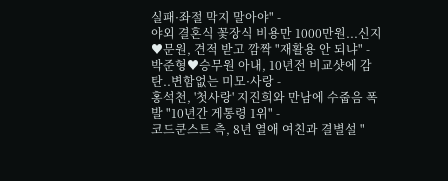실패·좌절 막지 말아야" -
야외 결혼식 꽃장식 비용만 1000만원...신지♥문원, 견적 받고 깜짝 "재활용 안 되냐" -
박준형♥승무원 아내, 10년전 비교샷에 감탄..변함없는 미모·사랑 -
홍석천, '첫사랑' 지진희와 만남에 수줍음 폭발 "10년간 게통령 1위" -
코드쿤스트 측, 8년 열애 여친과 결별설 "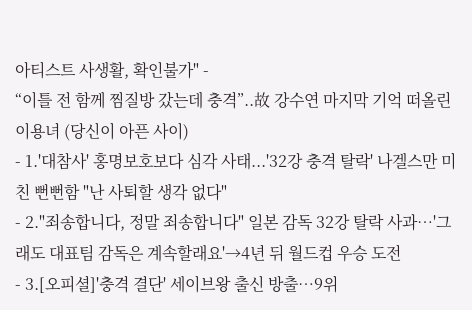아티스트 사생활, 확인불가" -
“이틀 전 함께 찜질방 갔는데 충격”..故 강수연 마지막 기억 떠올린 이용녀 (당신이 아픈 사이)
- 1.'대참사' 홍명보호보다 심각 사태...'32강 충격 탈락' 나겔스만 미친 뻔뻔함 "난 사퇴할 생각 없다"
- 2."죄송합니다, 정말 죄송합니다" 일본 감독 32강 탈락 사과…'그래도 대표팀 감독은 계속할래요'→4년 뒤 월드컵 우승 도전
- 3.[오피셜]'충격 결단' 세이브왕 출신 방출…9위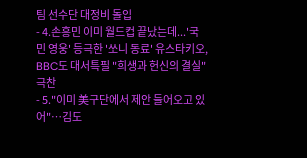팀 선수단 대정비 돌입
- 4.손흥민 이미 월드컵 끝났는데...'국민 영웅' 등극한 '쏘니 동료' 유스타키오, BBC도 대서특필 "희생과 헌신의 결실" 극찬
- 5."이미 美구단에서 제안 들어오고 있어"…김도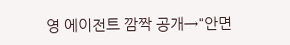영 에이전트 깜짝 공개→"안면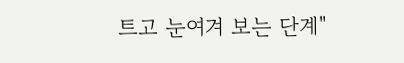트고 눈여겨 보는 단계"